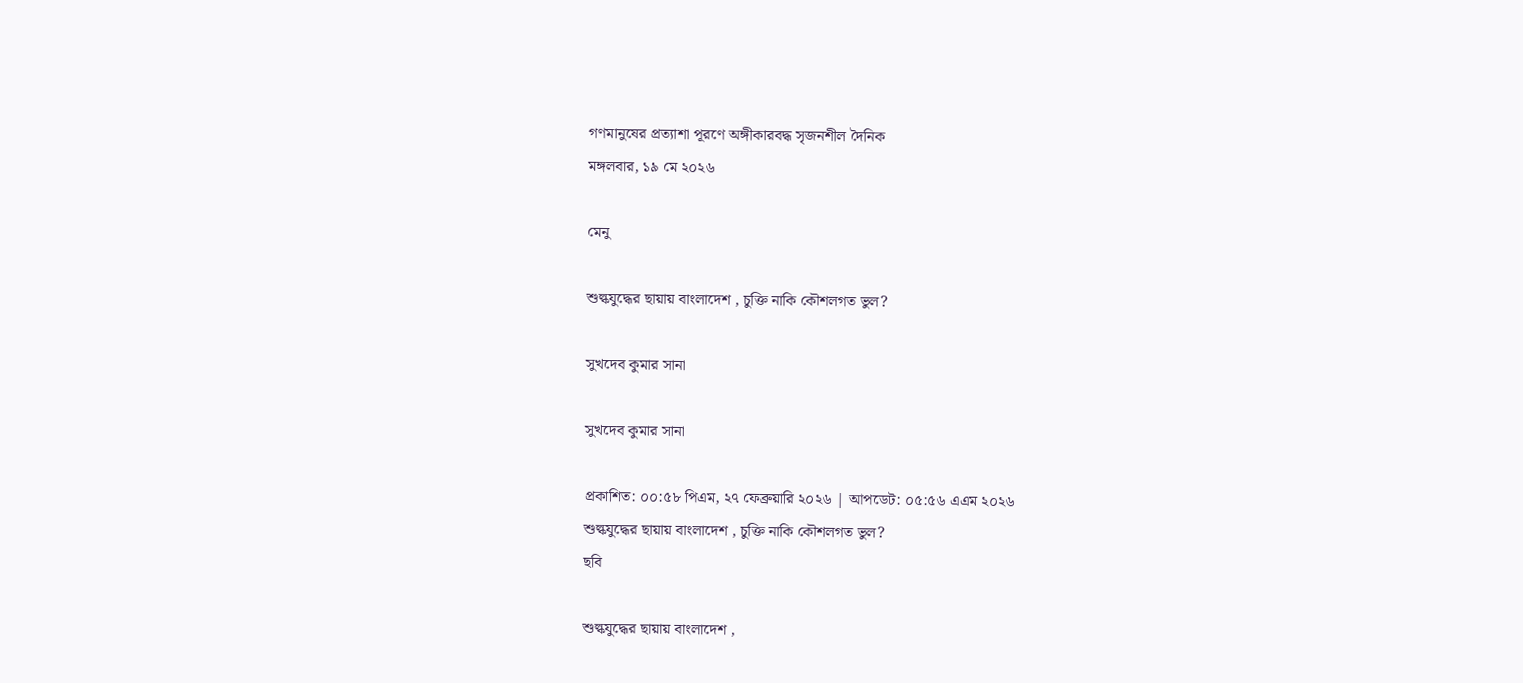গণমানুষের প্রত্যাশা পূরণে অঙ্গীকারবদ্ধ সৃজনশীল দৈনিক
মঙ্গলবার, ১৯ মে ২০২৬

মেনু

শুল্কযুদ্ধের ছায়ায় বাংলাদেশ , চুক্তি নাকি কৌশলগত ভুল?

সুখদেব কুমার সানা

সুখদেব কুমার সানা

প্রকাশিত: ০০:৫৮ পিএম, ২৭ ফেব্রুয়ারি ২০২৬ | আপডেট: ০৫:৫৬ এএম ২০২৬
শুল্কযুদ্ধের ছায়ায় বাংলাদেশ , চুক্তি নাকি কৌশলগত ভুল?
ছবি

শুল্কযুদ্ধের ছায়ায় বাংলাদেশ ,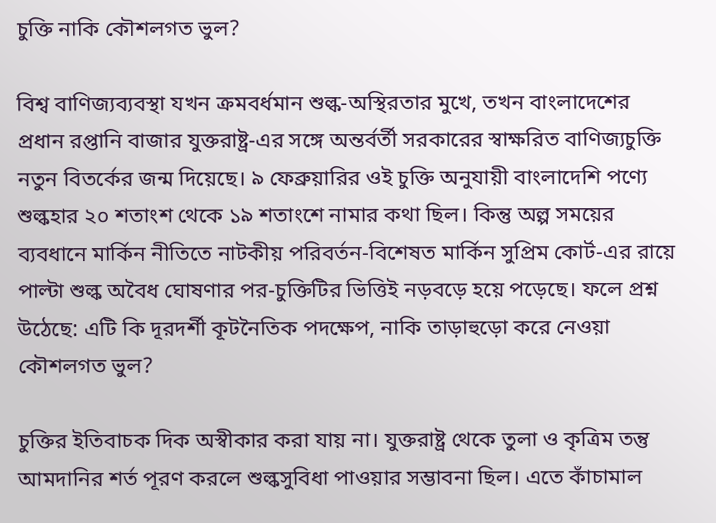চুক্তি নাকি কৌশলগত ভুল?

বিশ্ব বাণিজ্যব্যবস্থা যখন ক্রমবর্ধমান শুল্ক-অস্থিরতার মুখে, তখন বাংলাদেশের প্রধান রপ্তানি বাজার যুক্তরাষ্ট্র-এর সঙ্গে অন্তর্বর্তী সরকারের স্বাক্ষরিত বাণিজ্যচুক্তি নতুন বিতর্কের জন্ম দিয়েছে। ৯ ফেব্রুয়ারির ওই চুক্তি অনুযায়ী বাংলাদেশি পণ্যে শুল্কহার ২০ শতাংশ থেকে ১৯ শতাংশে নামার কথা ছিল। কিন্তু অল্প সময়ের ব্যবধানে মার্কিন নীতিতে নাটকীয় পরিবর্তন-বিশেষত মার্কিন সুপ্রিম কোর্ট-এর রায়ে পাল্টা শুল্ক অবৈধ ঘোষণার পর-চুক্তিটির ভিত্তিই নড়বড়ে হয়ে পড়েছে। ফলে প্রশ্ন উঠেছে: এটি কি দূরদর্শী কূটনৈতিক পদক্ষেপ, নাকি তাড়াহুড়ো করে নেওয়া কৌশলগত ভুল?

চুক্তির ইতিবাচক দিক অস্বীকার করা যায় না। যুক্তরাষ্ট্র থেকে তুলা ও কৃত্রিম তন্তু আমদানির শর্ত পূরণ করলে শুল্কসুবিধা পাওয়ার সম্ভাবনা ছিল। এতে কাঁচামাল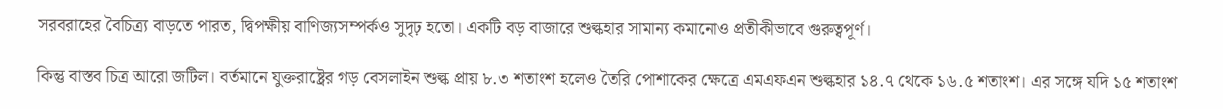সরবরাহের বৈচিত্র্য বাড়তে পারত, দ্বিপক্ষীয় বাণিজ্যসম্পর্কও সুদৃঢ় হতো। একটি বড় বাজারে শুল্কহার সামান্য কমানোও প্রতীকীভাবে গুরুত্বপূর্ণ।

কিন্তু বাস্তব চিত্র আরো জটিল। বর্তমানে যুক্তরাষ্ট্রের গড় বেসলাইন শুল্ক প্রায় ৮.৩ শতাংশ হলেও তৈরি পোশাকের ক্ষেত্রে এমএফএন শুল্কহার ১৪.৭ থেকে ১৬.৫ শতাংশ। এর সঙ্গে যদি ১৫ শতাংশ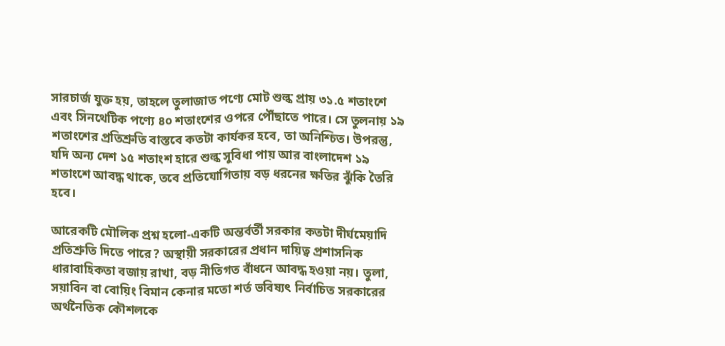সারচার্জ যুক্ত হয়, তাহলে তুলাজাত পণ্যে মোট শুল্ক প্রায় ৩১.৫ শতাংশে এবং সিনথেটিক পণ্যে ৪০ শতাংশের ওপরে পৌঁছাতে পারে। সে তুলনায় ১৯ শতাংশের প্রতিশ্রুতি বাস্তবে কতটা কার্যকর হবে, তা অনিশ্চিত। উপরন্তু, যদি অন্য দেশ ১৫ শতাংশ হারে শুল্ক সুবিধা পায় আর বাংলাদেশ ১৯ শতাংশে আবদ্ধ থাকে, তবে প্রতিযোগিতায় বড় ধরনের ক্ষতির ঝুঁকি তৈরি হবে।

আরেকটি মৌলিক প্রশ্ন হলো-একটি অন্তর্বর্তী সরকার কতটা দীর্ঘমেয়াদি প্রতিশ্রুতি দিতে পারে? অস্থায়ী সরকারের প্রধান দায়িত্ব প্রশাসনিক ধারাবাহিকতা বজায় রাখা, বড় নীতিগত বাঁধনে আবদ্ধ হওয়া নয়। তুলা, সয়াবিন বা বোয়িং বিমান কেনার মতো শর্ত ভবিষ্যৎ নির্বাচিত সরকারের অর্থনৈতিক কৌশলকে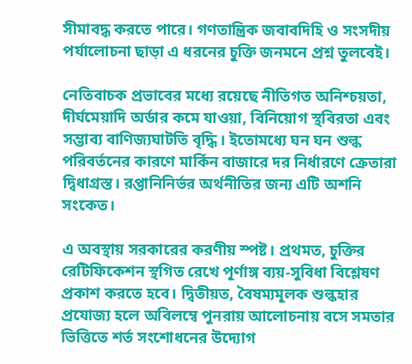সীমাবদ্ধ করতে পারে। গণতান্ত্রিক জবাবদিহি ও সংসদীয় পর্যালোচনা ছাড়া এ ধরনের চুক্তি জনমনে প্রশ্ন তুলবেই।

নেতিবাচক প্রভাবের মধ্যে রয়েছে নীতিগত অনিশ্চয়তা, দীর্ঘমেয়াদি অর্ডার কমে যাওয়া, বিনিয়োগ স্থবিরতা এবং সম্ভাব্য বাণিজ্যঘাটতি বৃদ্ধি। ইতোমধ্যে ঘন ঘন শুল্ক পরিবর্তনের কারণে মার্কিন বাজারে দর নির্ধারণে ক্রেতারা দ্বিধাগ্রস্ত। রপ্তানিনির্ভর অর্থনীতির জন্য এটি অশনি সংকেত।

এ অবস্থায় সরকারের করণীয় স্পষ্ট। প্রথমত, চুক্তির রেটিফিকেশন স্থগিত রেখে পূর্ণাঙ্গ ব্যয়-সুবিধা বিশ্লেষণ প্রকাশ করতে হবে। দ্বিতীয়ত, বৈষম্যমূলক শুল্কহার প্রযোজ্য হলে অবিলম্বে পুনরায় আলোচনায় বসে সমতার ভিত্তিতে শর্ত সংশোধনের উদ্যোগ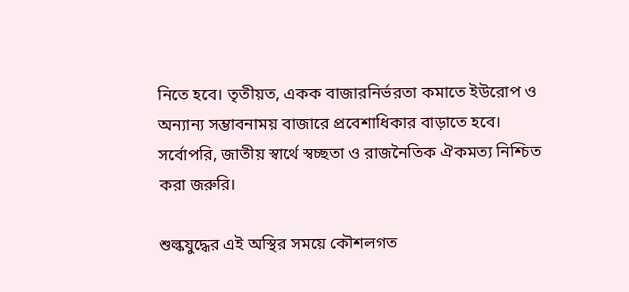নিতে হবে। তৃতীয়ত, একক বাজারনির্ভরতা কমাতে ইউরোপ ও অন্যান্য সম্ভাবনাময় বাজারে প্রবেশাধিকার বাড়াতে হবে। সর্বোপরি, জাতীয় স্বার্থে স্বচ্ছতা ও রাজনৈতিক ঐকমত্য নিশ্চিত করা জরুরি।

শুল্কযুদ্ধের এই অস্থির সময়ে কৌশলগত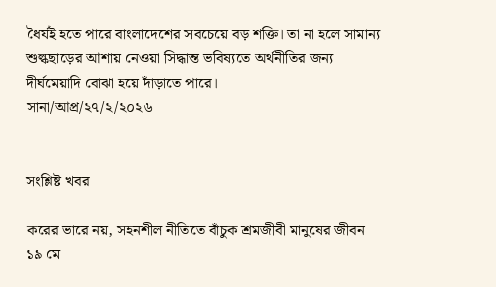ধৈর্যই হতে পারে বাংলাদেশের সবচেয়ে বড় শক্তি। তা না হলে সামান্য শুল্কছাড়ের আশায় নেওয়া সিদ্ধান্ত ভবিষ্যতে অর্থনীতির জন্য দীর্ঘমেয়াদি বোঝা হয়ে দাঁড়াতে পারে।
সানা/আপ্র/২৭/২/২০২৬


সংশ্লিষ্ট খবর

করের ভারে নয়, সহনশীল নীতিতে বাঁচুক শ্রমজীবী মানুষের জীবন
১৯ মে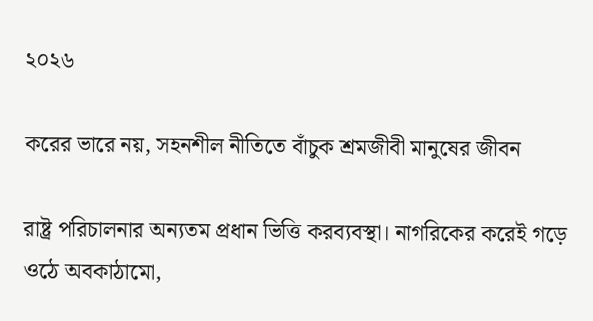২০২৬

করের ভারে নয়, সহনশীল নীতিতে বাঁচুক শ্রমজীবী মানুষের জীবন

রাষ্ট্র পরিচালনার অন্যতম প্রধান ভিত্তি করব্যবস্থা। নাগরিকের করেই গড়ে ওঠে অবকাঠামো,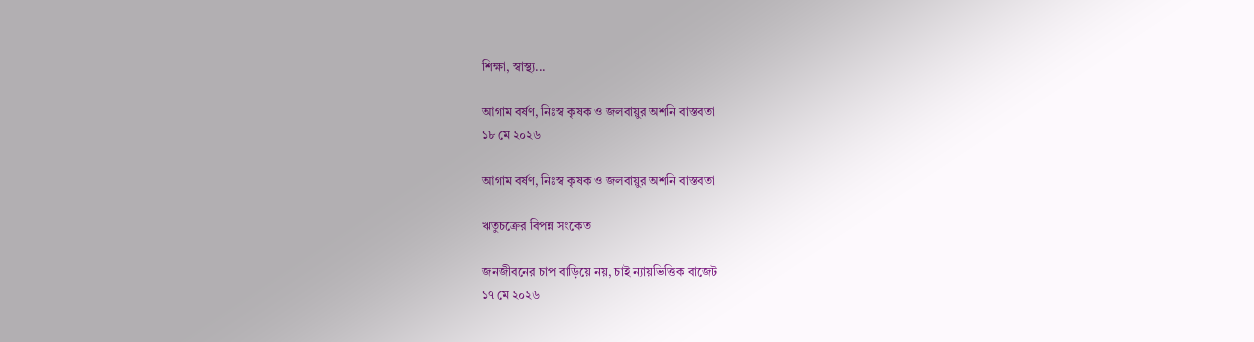শিক্ষা, স্বাস্থ্য...

আগাম বর্ষণ, নিঃস্ব কৃষক ও জলবায়ুর অশনি বাস্তবতা
১৮ মে ২০২৬

আগাম বর্ষণ, নিঃস্ব কৃষক ও জলবায়ুর অশনি বাস্তবতা

ঋতুচক্রের বিপন্ন সংকেত

জনজীবনের চাপ বাড়িয়ে নয়, চাই ন্যায়ভিত্তিক বাজেট
১৭ মে ২০২৬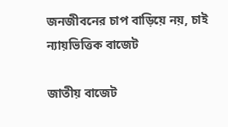জনজীবনের চাপ বাড়িয়ে নয়, চাই ন্যায়ভিত্তিক বাজেট

জাতীয় বাজেট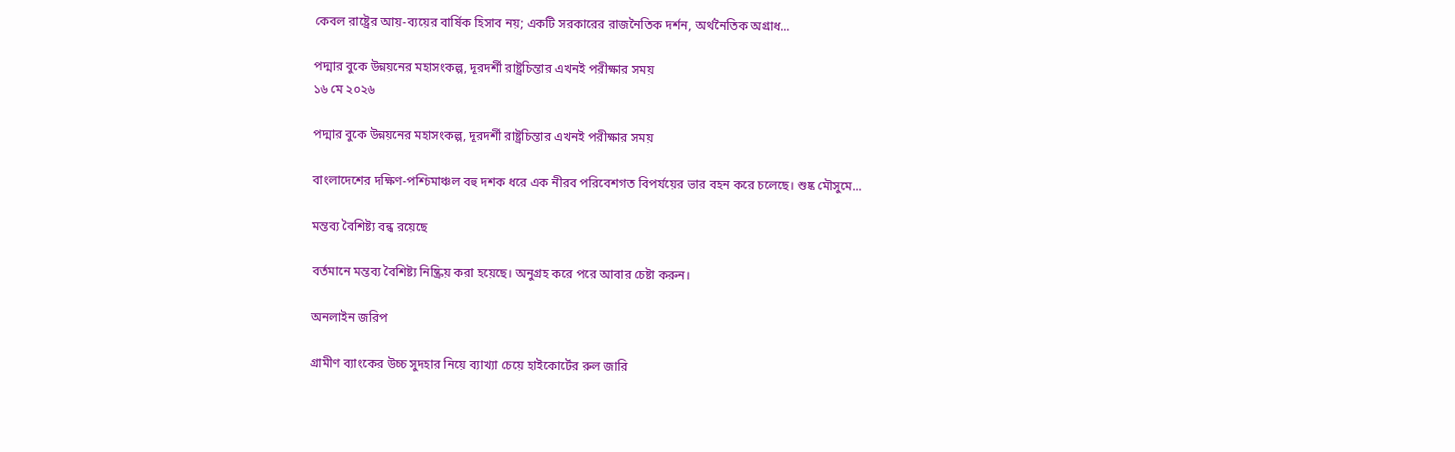কেবল রাষ্ট্রের আয়-ব্যয়ের বার্ষিক হিসাব নয়; একটি সরকারের রাজনৈতিক দর্শন, অর্থনৈতিক অগ্রাধ...

পদ্মার বুকে উন্নয়নের মহাসংকল্প, দূরদর্শী রাষ্ট্রচিন্তার এখনই পরীক্ষার সময়
১৬ মে ২০২৬

পদ্মার বুকে উন্নয়নের মহাসংকল্প, দূরদর্শী রাষ্ট্রচিন্তার এখনই পরীক্ষার সময়

বাংলাদেশের দক্ষিণ-পশ্চিমাঞ্চল বহু দশক ধরে এক নীরব পরিবেশগত বিপর্যয়ের ভার বহন করে চলেছে। শুষ্ক মৌসুমে...

মন্তব্য বৈশিষ্ট্য বন্ধ রয়েছে

বর্তমানে মন্তব্য বৈশিষ্ট্য নিষ্ক্রিয় করা হয়েছে। অনুগ্রহ করে পরে আবার চেষ্টা করুন।

অনলাইন জরিপ

গ্রামীণ ব্যাংকের উচ্চ সুদহার নিয়ে ব্যাখ্যা চেয়ে হাইকোর্টের রুল জারি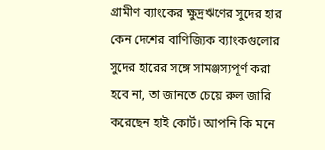গ্রামীণ ব্যাংকের ক্ষুদ্রঋণের সুদের হার কেন দেশের বাণিজ্যিক ব্যাংকগুলোর সুদের হারের সঙ্গে সামঞ্জস্যপূর্ণ করা হবে না, তা জানতে চেয়ে রুল জারি করেছেন হাই কোর্ট। আপনি কি মনে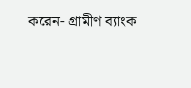করেন- গ্রামীণ ব্যাংক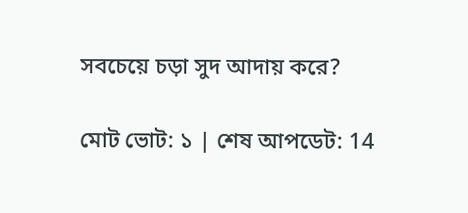সবচেয়ে চড়া সুদ আদায় করে?

মোট ভোট: ১ | শেষ আপডেট: 14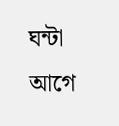ঘন্টা আগে